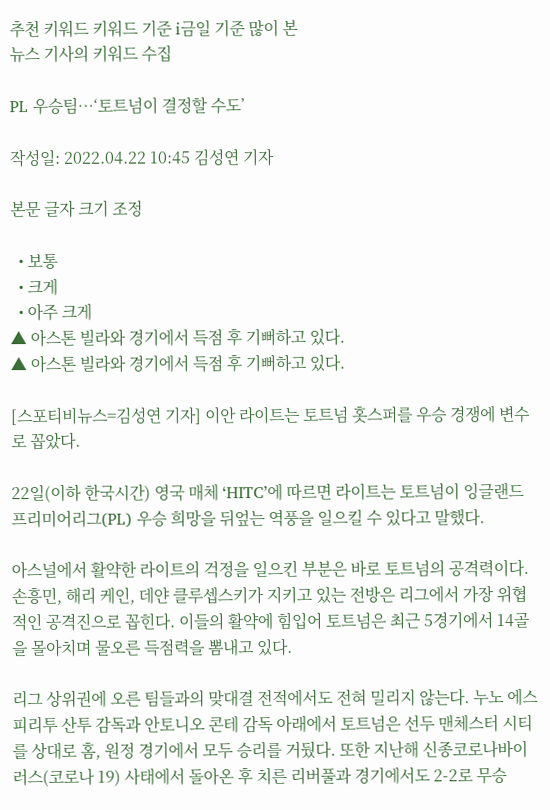추천 키워드 키워드 기준 i금일 기준 많이 본
뉴스 기사의 키워드 수집

PL 우승팀…‘토트넘이 결정할 수도’

작성일: 2022.04.22 10:45 김성연 기자

본문 글자 크기 조정

  • 보통
  • 크게
  • 아주 크게
▲ 아스톤 빌라와 경기에서 득점 후 기뻐하고 있다.
▲ 아스톤 빌라와 경기에서 득점 후 기뻐하고 있다.

[스포티비뉴스=김성연 기자] 이안 라이트는 토트넘 홋스퍼를 우승 경쟁에 변수로 꼽았다.

22일(이하 한국시간) 영국 매체 ‘HITC’에 따르면 라이트는 토트넘이 잉글랜드 프리미어리그(PL) 우승 희망을 뒤엎는 역풍을 일으킬 수 있다고 말했다.

아스널에서 활약한 라이트의 걱정을 일으킨 부분은 바로 토트넘의 공격력이다. 손흥민, 해리 케인, 데얀 클루셉스키가 지키고 있는 전방은 리그에서 가장 위협적인 공격진으로 꼽힌다. 이들의 활약에 힘입어 토트넘은 최근 5경기에서 14골을 몰아치며 물오른 득점력을 뽐내고 있다.

리그 상위권에 오른 팀들과의 맞대결 전적에서도 전혀 밀리지 않는다. 누노 에스피리투 산투 감독과 안토니오 콘테 감독 아래에서 토트넘은 선두 맨체스터 시티를 상대로 홈, 원정 경기에서 모두 승리를 거뒀다. 또한 지난해 신종코로나바이러스(코로나 19) 사태에서 돌아온 후 치른 리버풀과 경기에서도 2-2로 무승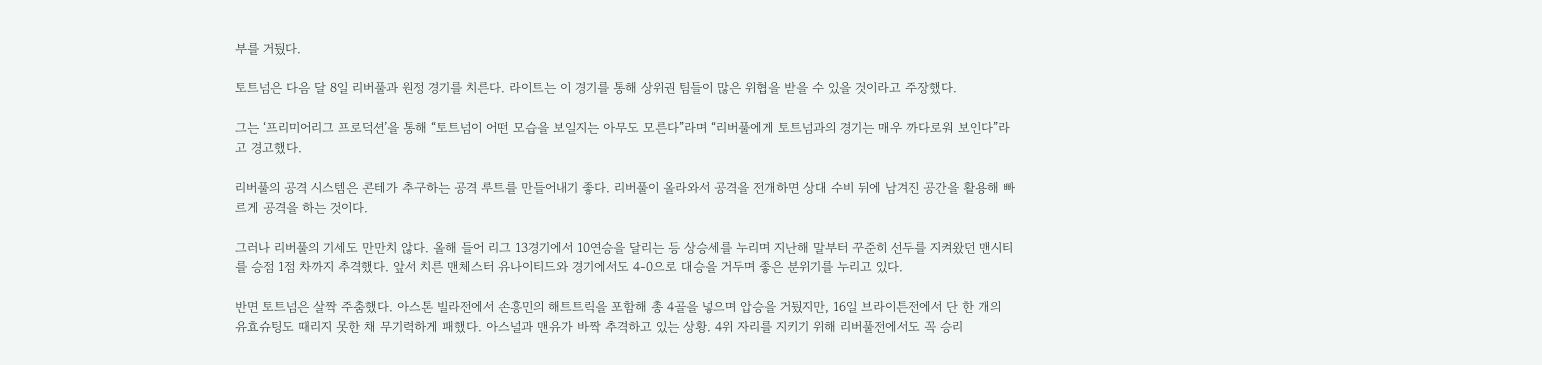부를 거뒀다.

토트넘은 다음 달 8일 리버풀과 원정 경기를 치른다. 라이트는 이 경기를 통해 상위권 팀들이 많은 위협을 받을 수 있을 것이라고 주장했다.

그는 ‘프리미어리그 프로덕션’을 통해 “토트넘이 어떤 모습을 보일지는 아무도 모른다”라며 “리버풀에게 토트넘과의 경기는 매우 까다로워 보인다”라고 경고했다.

리버풀의 공격 시스템은 콘테가 추구하는 공격 루트를 만들어내기 좋다. 리버풀이 올라와서 공격을 전개하면 상대 수비 뒤에 남겨진 공간을 활용해 빠르게 공격을 하는 것이다.

그러나 리버풀의 기세도 만만치 않다. 올해 들어 리그 13경기에서 10연승을 달리는 등 상승세를 누리며 지난해 말부터 꾸준히 선두를 지켜왔던 맨시티를 승점 1점 차까지 추격했다. 앞서 치른 맨체스터 유나이티드와 경기에서도 4-0으로 대승을 거두며 좋은 분위기를 누리고 있다.

반면 토트넘은 살짝 주춤했다. 아스톤 빌라전에서 손흥민의 해트트릭을 포함해 총 4골을 넣으며 압승을 거뒀지만, 16일 브라이튼전에서 단 한 개의 유효슈팅도 때리지 못한 채 무기력하게 패했다. 아스널과 맨유가 바짝 추격하고 있는 상황. 4위 자리를 지키기 위해 리버풀전에서도 꼭 승리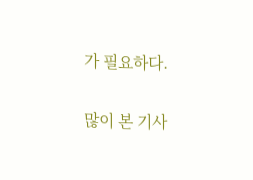가 필요하다.

많이 본 기사